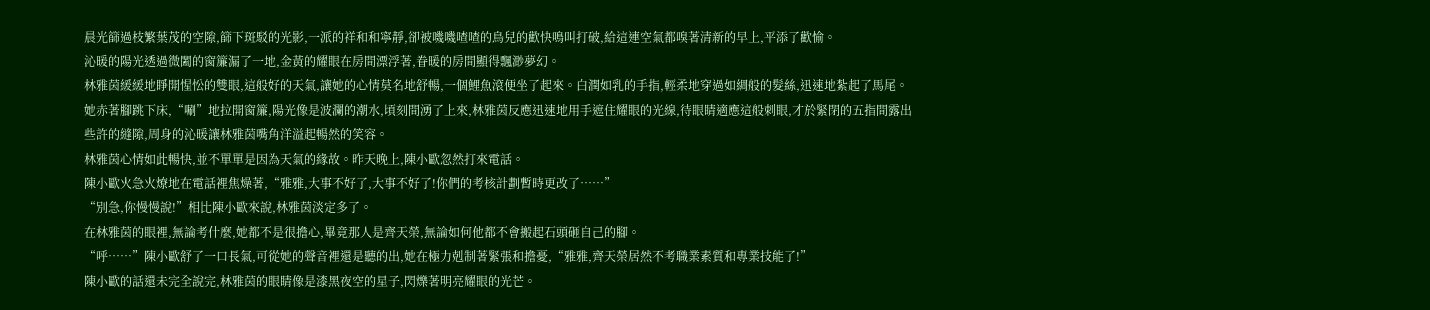晨光篩過枝繁葉茂的空隙,篩下斑駁的光影,一派的祥和和寧靜,卻被嘰嘰喳喳的鳥兒的歡快鳴叫打破,給這連空氣都嗅著清新的早上,平添了歡愉。
沁暖的陽光透過微闔的窗簾漏了一地,金黃的耀眼在房間漂浮著,眷暖的房間顯得飄渺夢幻。
林雅茵緩緩地睜開惺忪的雙眼,這般好的天氣,讓她的心情莫名地舒暢,一個鯉魚滾便坐了起來。白潤如乳的手指,輕柔地穿過如綢般的髮絲,迅速地紮起了馬尾。
她赤著腳跳下床,“唰”地拉開窗簾,陽光像是波瀾的潮水,頃刻間湧了上來,林雅茵反應迅速地用手遮住耀眼的光線,待眼睛適應這般刺眼,才於緊閉的五指間露出些許的縫隙,周身的沁暖讓林雅茵嘴角洋溢起暢然的笑容。
林雅茵心情如此暢快,並不單單是因為天氣的緣故。昨天晚上,陳小歐忽然打來電話。
陳小歐火急火燎地在電話裡焦燥著,“雅雅,大事不好了,大事不好了!你們的考核計劃暫時更改了……”
“別急,你慢慢說!”相比陳小歐來說,林雅茵淡定多了。
在林雅茵的眼裡,無論考什麼,她都不是很擔心,畢竟那人是齊天榮,無論如何他都不會搬起石頭砸自己的腳。
“呼……”陳小歐舒了一口長氣,可從她的聲音裡還是聽的出,她在極力剋制著緊張和擔憂,“雅雅,齊天榮居然不考職業素質和專業技能了!”
陳小歐的話還未完全說完,林雅茵的眼睛像是漆黑夜空的星子,閃爍著明亮耀眼的光芒。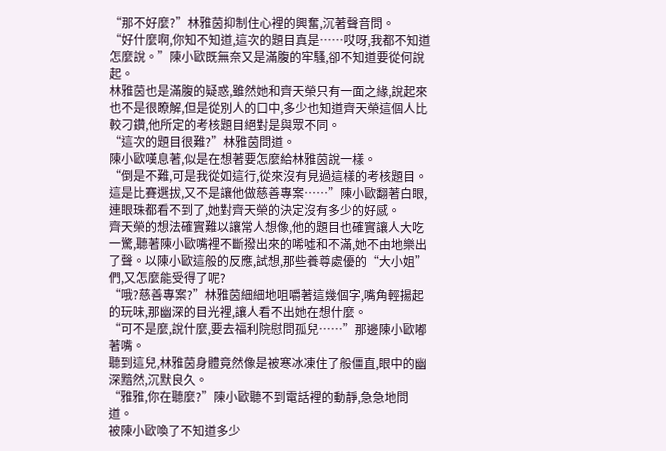“那不好麼?”林雅茵抑制住心裡的興奮,沉著聲音問。
“好什麼啊,你知不知道,這次的題目真是……哎呀,我都不知道怎麼說。”陳小歐既無奈又是滿腹的牢騷,卻不知道要從何說起。
林雅茵也是滿腹的疑惑,雖然她和齊天榮只有一面之緣,說起來也不是很瞭解,但是從別人的口中,多少也知道齊天榮這個人比較刁鑽,他所定的考核題目絕對是與眾不同。
“這次的題目很難?”林雅茵問道。
陳小歐嘆息著,似是在想著要怎麼給林雅茵說一樣。
“倒是不難,可是我從如這行,從來沒有見過這樣的考核題目。這是比賽選拔,又不是讓他做慈善專案……”陳小歐翻著白眼,連眼珠都看不到了,她對齊天榮的決定沒有多少的好感。
齊天榮的想法確實難以讓常人想像,他的題目也確實讓人大吃一驚,聽著陳小歐嘴裡不斷撥出來的唏噓和不滿,她不由地樂出了聲。以陳小歐這般的反應,試想,那些養尊處優的“大小姐”們,又怎麼能受得了呢?
“哦?慈善專案?”林雅茵細細地咀嚼著這幾個字,嘴角輕揚起的玩味,那幽深的目光裡,讓人看不出她在想什麼。
“可不是麼,說什麼,要去福利院慰問孤兒……”那邊陳小歐嘟著嘴。
聽到這兒,林雅茵身體竟然像是被寒冰凍住了般僵直,眼中的幽深黯然,沉默良久。
“雅雅,你在聽麼?”陳小歐聽不到電話裡的動靜,急急地問道。
被陳小歐喚了不知道多少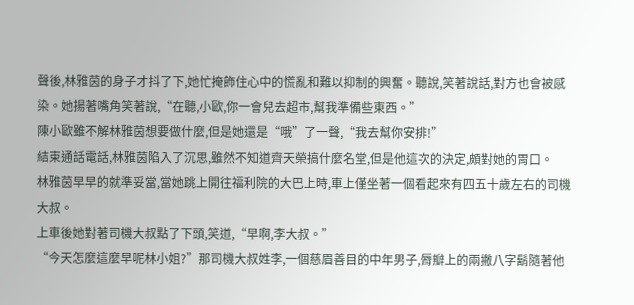聲後,林雅茵的身子才抖了下,她忙掩飾住心中的慌亂和難以抑制的興奮。聽說,笑著說話,對方也會被感染。她揚著嘴角笑著說,“在聽,小歐,你一會兒去超市,幫我準備些東西。”
陳小歐雖不解林雅茵想要做什麼,但是她還是“哦”了一聲,“我去幫你安排!”
結束通話電話,林雅茵陷入了沉思,雖然不知道齊天榮搞什麼名堂,但是他這次的決定,頗對她的胃口。
林雅茵早早的就準妥當,當她跳上開往福利院的大巴上時,車上僅坐著一個看起來有四五十歲左右的司機大叔。
上車後她對著司機大叔點了下頭,笑道,“早啊,李大叔。”
“今天怎麼這麼早呢林小姐?”那司機大叔姓李,一個慈眉善目的中年男子,脣瓣上的兩撇八字鬍隨著他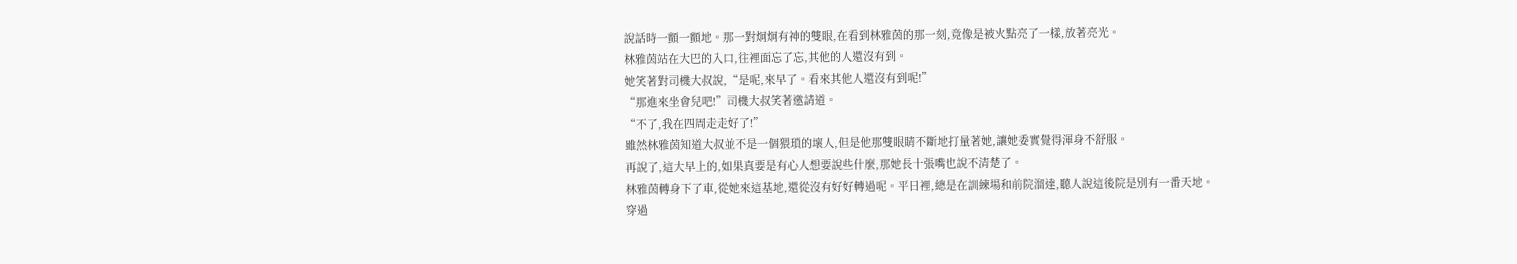說話時一顫一顫地。那一對炯炯有神的雙眼,在看到林雅茵的那一刻,竟像是被火點亮了一樣,放著亮光。
林雅茵站在大巴的入口,往裡面忘了忘,其他的人還沒有到。
她笑著對司機大叔說,“是呢,來早了。看來其他人還沒有到呢!”
“那進來坐會兒吧!”司機大叔笑著邀請道。
“不了,我在四周走走好了!”
雖然林雅茵知道大叔並不是一個猥瑣的壞人,但是他那雙眼睛不斷地打量著她,讓她委實覺得渾身不舒服。
再說了,這大早上的,如果真要是有心人想要說些什麼,那她長十張嘴也說不清楚了。
林雅茵轉身下了車,從她來這基地,還從沒有好好轉過呢。平日裡,總是在訓練場和前院溜達,聽人說這後院是別有一番天地。
穿過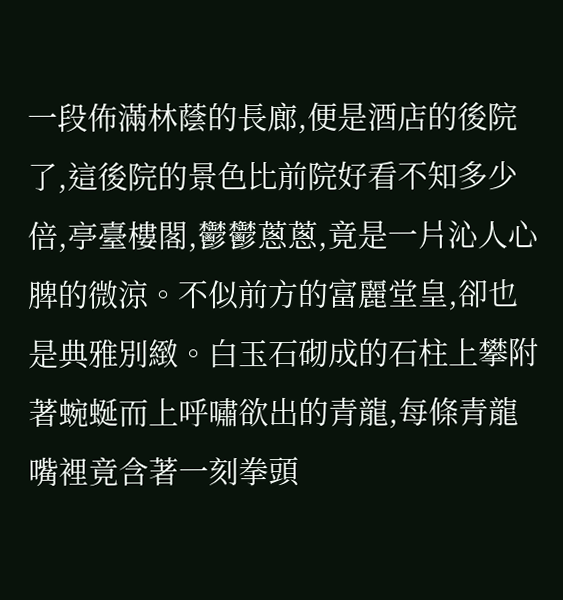一段佈滿林蔭的長廊,便是酒店的後院了,這後院的景色比前院好看不知多少倍,亭臺樓閣,鬱鬱蔥蔥,竟是一片沁人心脾的微涼。不似前方的富麗堂皇,卻也是典雅別緻。白玉石砌成的石柱上攀附著蜿蜒而上呼嘯欲出的青龍,每條青龍嘴裡竟含著一刻拳頭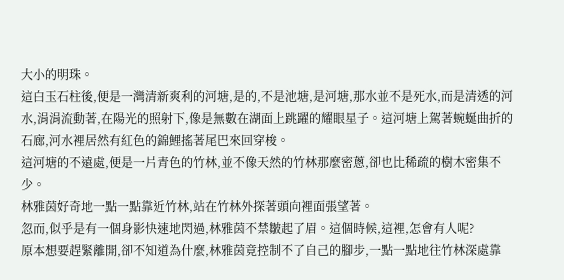大小的明珠。
這白玉石柱後,便是一灣清新爽利的河塘,是的,不是池塘,是河塘,那水並不是死水,而是清透的河水,涓涓流動著,在陽光的照射下,像是無數在湖面上跳躍的耀眼星子。這河塘上駕著蜿蜒曲折的石廊,河水裡居然有紅色的錦鯉搖著尾巴來回穿梭。
這河塘的不遠處,便是一片青色的竹林,並不像天然的竹林那麼密蔥,卻也比稀疏的樹木密集不少。
林雅茵好奇地一點一點靠近竹林,站在竹林外探著頭向裡面張望著。
忽而,似乎是有一個身影快速地閃過,林雅茵不禁皺起了眉。這個時候,這裡,怎會有人呢?
原本想要趕緊離開,卻不知道為什麼,林雅茵竟控制不了自己的腳步,一點一點地往竹林深處靠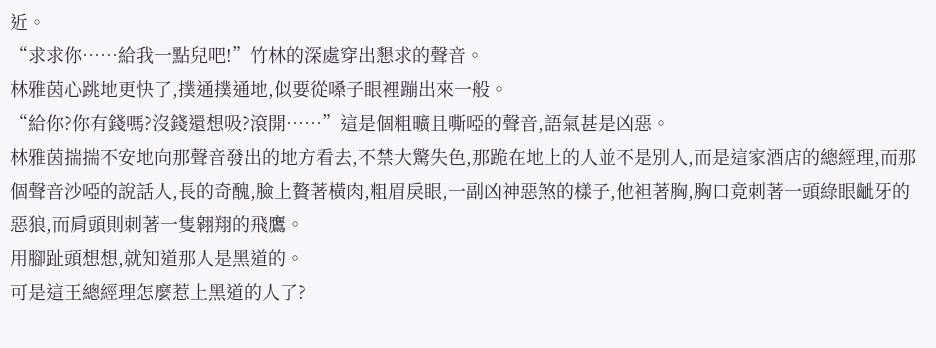近。
“求求你……給我一點兒吧!”竹林的深處穿出懇求的聲音。
林雅茵心跳地更快了,撲通撲通地,似要從嗓子眼裡蹦出來一般。
“給你?你有錢嗎?沒錢還想吸?滾開……”這是個粗曠且嘶啞的聲音,語氣甚是凶惡。
林雅茵揣揣不安地向那聲音發出的地方看去,不禁大驚失色,那跪在地上的人並不是別人,而是這家酒店的總經理,而那個聲音沙啞的說話人,長的奇醜,臉上贅著橫肉,粗眉戾眼,一副凶神惡煞的樣子,他袒著胸,胸口竟刺著一頭綠眼齜牙的惡狼,而肩頭則刺著一隻翱翔的飛鷹。
用腳趾頭想想,就知道那人是黑道的。
可是這王總經理怎麼惹上黑道的人了?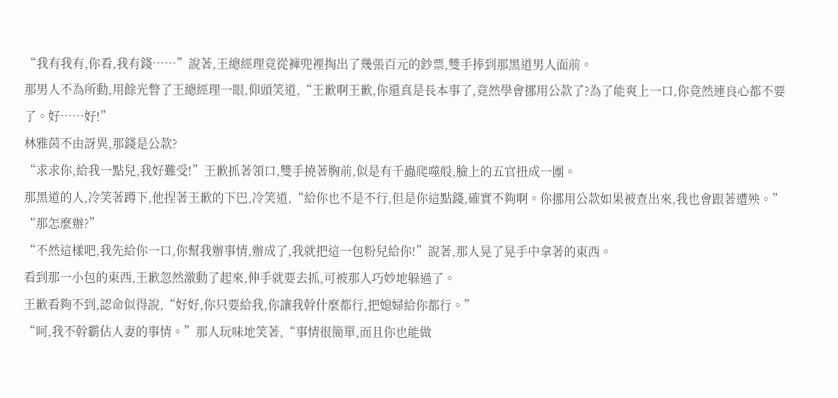“我有我有,你看,我有錢……”說著,王總經理竟從褲兜裡掏出了幾張百元的鈔票,雙手捧到那黑道男人面前。
那男人不為所動,用餘光瞥了王總經理一眼,仰頭笑道,“王歉啊王歉,你還真是長本事了,竟然學會挪用公款了?為了能爽上一口,你竟然連良心都不要了。好……好!”
林雅茵不由訝異,那錢是公款?
“求求你,給我一點兒,我好難受!”王歉抓著領口,雙手撓著胸前,似是有千蟲爬噬般,臉上的五官扭成一團。
那黑道的人,冷笑著蹲下,他捏著王歉的下巴,冷笑道,“給你也不是不行,但是你這點錢,確實不夠啊。你挪用公款如果被查出來,我也會跟著遭殃。”
“那怎麼辦?”
“不然這樣吧,我先給你一口,你幫我辦事情,辦成了,我就把這一包粉兒給你!”說著,那人晃了晃手中拿著的東西。
看到那一小包的東西,王歉忽然激動了起來,伸手就要去抓,可被那人巧妙地躲過了。
王歉看夠不到,認命似得說,“好好,你只要給我,你讓我幹什麼都行,把媳婦給你都行。”
“呵,我不幹霸佔人妻的事情。”那人玩味地笑著,“事情很簡單,而且你也能做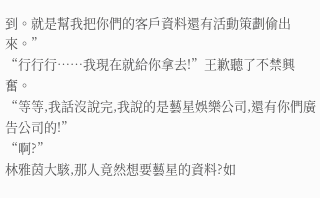到。就是幫我把你們的客戶資料還有活動策劃偷出來。”
“行行行……我現在就給你拿去!”王歉聽了不禁興奮。
“等等,我話沒說完,我說的是藝星娛樂公司,還有你們廣告公司的!”
“啊?”
林雅茵大駭,那人竟然想要藝星的資料?如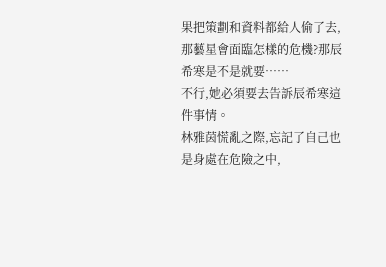果把策劃和資料都給人偷了去,那藝星會面臨怎樣的危機?那辰希寒是不是就要……
不行,她必須要去告訴辰希寒這件事情。
林雅茵慌亂之際,忘記了自己也是身處在危險之中,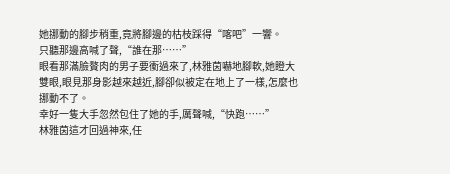她挪動的腳步稍重,竟將腳邊的枯枝踩得“喀吧”一響。
只聽那邊高喊了聲,“誰在那……”
眼看那滿臉贅肉的男子要衝過來了,林雅茵嚇地腳軟,她瞪大雙眼,眼見那身影越來越近,腳卻似被定在地上了一樣,怎麼也挪動不了。
幸好一隻大手忽然包住了她的手,厲聲喊,“快跑……”
林雅茵這才回過神來,任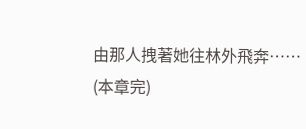由那人拽著她往林外飛奔……
(本章完)